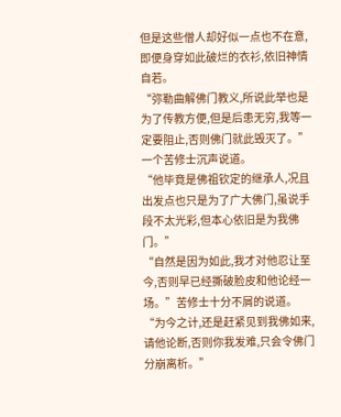但是这些僧人却好似一点也不在意,即便身穿如此破烂的衣衫,依旧神情自若。
“弥勒曲解佛门教义,所说此举也是为了传教方便,但是后患无穷,我等一定要阻止,否则佛门就此毁灭了。”一个苦修士沉声说道。
“他毕竟是佛祖钦定的继承人,况且出发点也只是为了广大佛门,虽说手段不太光彩,但本心依旧是为我佛门。”
“自然是因为如此,我才对他忍让至今,否则早已经撕破脸皮和他论经一场。”苦修士十分不屑的说道。
“为今之计,还是赶紧见到我佛如来,请他论断,否则你我发难,只会令佛门分崩离析。”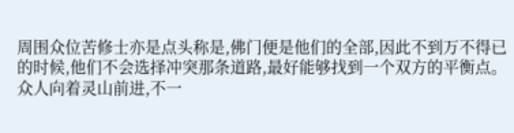周围众位苦修士亦是点头称是,佛门便是他们的全部,因此不到万不得已的时候,他们不会选择冲突那条道路,最好能够找到一个双方的平衡点。
众人向着灵山前进,不一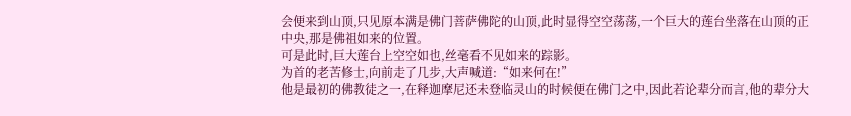会便来到山顶,只见原本满是佛门菩萨佛陀的山顶,此时显得空空荡荡,一个巨大的莲台坐落在山顶的正中央,那是佛祖如来的位置。
可是此时,巨大莲台上空空如也,丝毫看不见如来的踪影。
为首的老苦修士,向前走了几步,大声喊道:“如来何在!”
他是最初的佛教徒之一,在释迦摩尼还未登临灵山的时候便在佛门之中,因此若论辈分而言,他的辈分大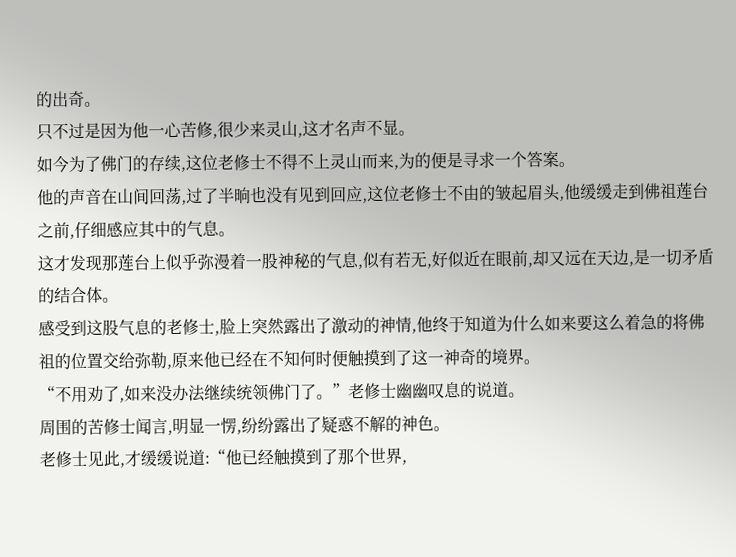的出奇。
只不过是因为他一心苦修,很少来灵山,这才名声不显。
如今为了佛门的存续,这位老修士不得不上灵山而来,为的便是寻求一个答案。
他的声音在山间回荡,过了半晌也没有见到回应,这位老修士不由的皱起眉头,他缓缓走到佛祖莲台之前,仔细感应其中的气息。
这才发现那莲台上似乎弥漫着一股神秘的气息,似有若无,好似近在眼前,却又远在天边,是一切矛盾的结合体。
感受到这股气息的老修士,脸上突然露出了激动的神情,他终于知道为什么如来要这么着急的将佛祖的位置交给弥勒,原来他已经在不知何时便触摸到了这一神奇的境界。
“不用劝了,如来没办法继续统领佛门了。”老修士幽幽叹息的说道。
周围的苦修士闻言,明显一愣,纷纷露出了疑惑不解的神色。
老修士见此,才缓缓说道:“他已经触摸到了那个世界,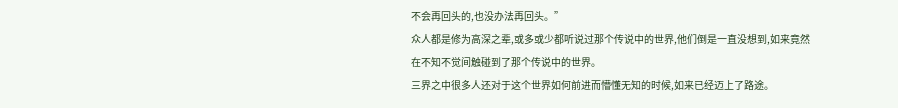不会再回头的,也没办法再回头。”
众人都是修为高深之辈,或多或少都听说过那个传说中的世界,他们倒是一直没想到,如来竟然在不知不觉间触碰到了那个传说中的世界。
三界之中很多人还对于这个世界如何前进而懵懂无知的时候,如来已经迈上了路途。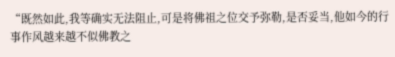“既然如此,我等确实无法阻止,可是将佛祖之位交予弥勒,是否妥当,他如今的行事作风越来越不似佛教之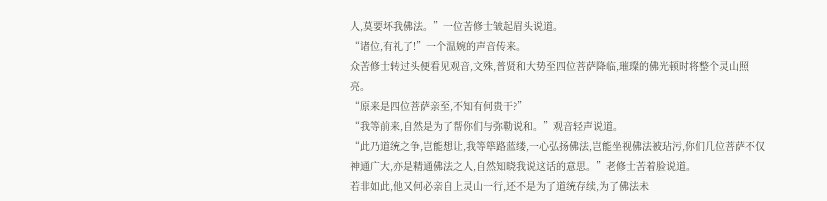人,莫要坏我佛法。”一位苦修士皱起眉头说道。
“诸位,有礼了!”一个温婉的声音传来。
众苦修士转过头便看见观音,文殊,普贤和大势至四位菩萨降临,璀璨的佛光顿时将整个灵山照亮。
“原来是四位菩萨亲至,不知有何贵干?”
“我等前来,自然是为了帮你们与弥勒说和。”观音轻声说道。
“此乃道统之争,岂能想让,我等筚路蓝缕,一心弘扬佛法,岂能坐视佛法被玷污,你们几位菩萨不仅神通广大,亦是精通佛法之人,自然知晓我说这话的意思。”老修士苦着脸说道。
若非如此,他又何必亲自上灵山一行,还不是为了道统存续,为了佛法未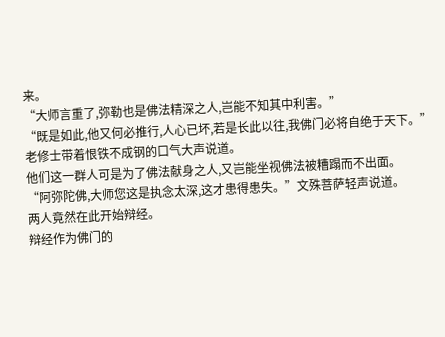来。
“大师言重了,弥勒也是佛法精深之人,岂能不知其中利害。”
“既是如此,他又何必推行,人心已坏,若是长此以往,我佛门必将自绝于天下。”老修士带着恨铁不成钢的口气大声说道。
他们这一群人可是为了佛法献身之人,又岂能坐视佛法被糟蹋而不出面。
“阿弥陀佛,大师您这是执念太深,这才患得患失。”文殊菩萨轻声说道。
两人竟然在此开始辩经。
辩经作为佛门的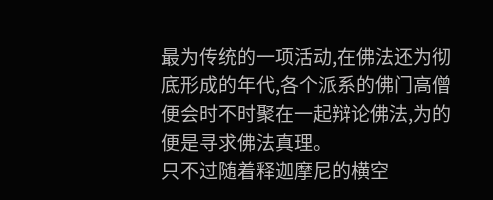最为传统的一项活动,在佛法还为彻底形成的年代,各个派系的佛门高僧便会时不时聚在一起辩论佛法,为的便是寻求佛法真理。
只不过随着释迦摩尼的横空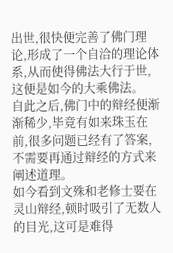出世,很快便完善了佛门理论,形成了一个自洽的理论体系,从而使得佛法大行于世,这便是如今的大乘佛法。
自此之后,佛门中的辩经便渐渐稀少,毕竟有如来珠玉在前,很多问题已经有了答案,不需要再通过辩经的方式来阐述道理。
如今看到文殊和老修士要在灵山辩经,顿时吸引了无数人的目光,这可是难得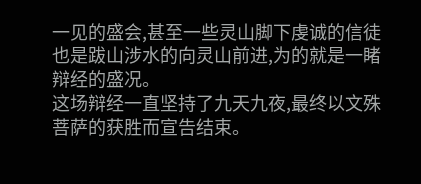一见的盛会,甚至一些灵山脚下虔诚的信徒也是跋山涉水的向灵山前进,为的就是一睹辩经的盛况。
这场辩经一直坚持了九天九夜,最终以文殊菩萨的获胜而宣告结束。